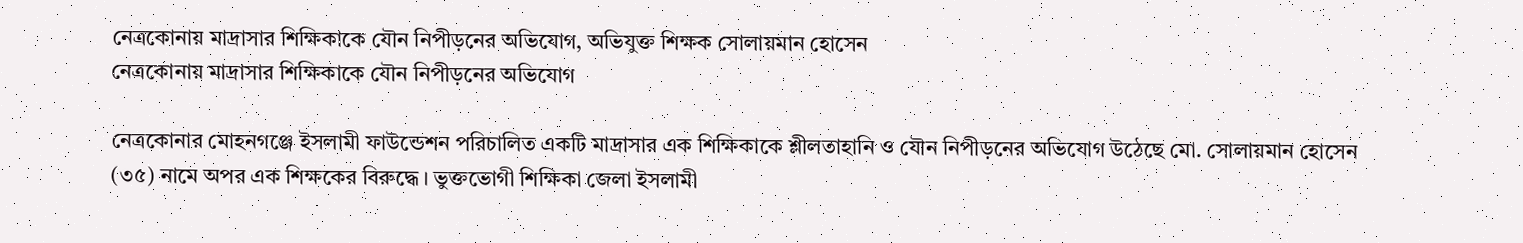নেত্রকোনায় মাদ্রাসার শিক্ষিকাকে যৌন নিপীড়নের অভিযোগ, অভিযুক্ত শিক্ষক সোলায়মান হোসেন
নেত্রকোনায় মাদ্রাসার শিক্ষিকাকে যৌন নিপীড়নের অভিযোগ

নেত্রকোনার মোহনগঞ্জে ইসলামী ফাউন্ডেশন পরিচালিত একটি মাদ্রাসার এক শিক্ষিকাকে শ্লীলতাহানি ও যৌন নিপীড়নের অভিযোগ উঠেছে মো. সোলায়মান হোসেন (৩৫) নামে অপর এক শিক্ষকের বিরুদ্ধে। ভুক্তভোগী শিক্ষিকা জেলা ইসলামী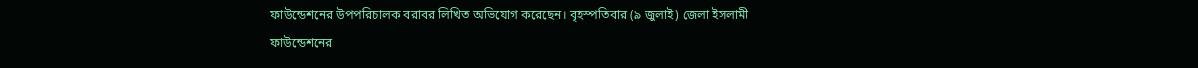ফাউন্ডেশনের উপপরিচালক বরাবর লিখিত অভিযোগ করেছেন। বৃহস্পতিবার (৯ জুলাই) জেলা ইসলামী ফাউন্ডেশনের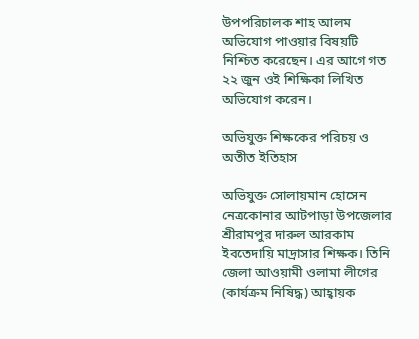উপপরিচালক শাহ আলম অভিযোগ পাওয়ার বিষয়টি নিশ্চিত করেছেন। এর আগে গত ২২ জুন ওই শিক্ষিকা লিখিত অভিযোগ করেন।

অভিযুক্ত শিক্ষকের পরিচয় ও অতীত ইতিহাস

অভিযুক্ত সোলায়মান হোসেন নেত্রকোনার আটপাড়া উপজেলার শ্রীরামপুর দারুল আরকাম ইবতেদায়ি মাদ্রাসার শিক্ষক। তিনি জেলা আওয়ামী ওলামা লীগের (কার্যক্রম নিষিদ্ধ) আহ্বায়ক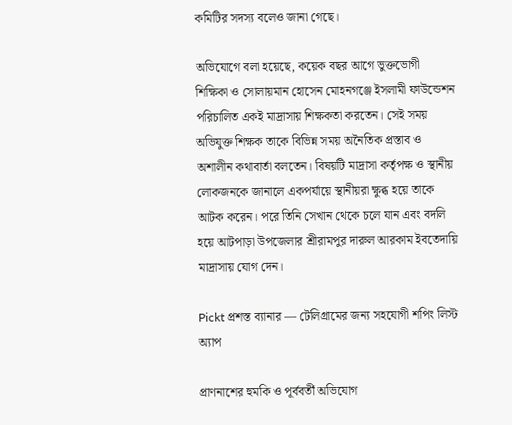কমিটির সদস্য বলেও জানা গেছে।

অভিযোগে বলা হয়েছে, কয়েক বছর আগে ভুক্তভোগী শিক্ষিকা ও সোলায়মান হোসেন মোহনগঞ্জে ইসলামী ফাউন্ডেশন পরিচালিত একই মাদ্রাসায় শিক্ষকতা করতেন। সেই সময় অভিযুক্ত শিক্ষক তাকে বিভিন্ন সময় অনৈতিক প্রস্তাব ও অশালীন কথাবার্তা বলতেন। বিষয়টি মাদ্রাসা কর্তৃপক্ষ ও স্থানীয় লোকজনকে জানালে একপর্যায়ে স্থানীয়রা ক্ষুব্ধ হয়ে তাকে আটক করেন। পরে তিনি সেখান থেকে চলে যান এবং বদলি হয়ে আটপাড়া উপজেলার শ্রীরামপুর দারুল আরকাম ইবতেদায়ি মাদ্রাসায় যোগ দেন।

Pickt প্রশস্ত ব্যানার — টেলিগ্রামের জন্য সহযোগী শপিং লিস্ট অ্যাপ

প্রাণনাশের হুমকি ও পূর্ববর্তী অভিযোগ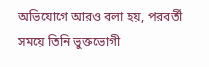অভিযোগে আরও বলা হয়, পরবর্তী সময়ে তিনি ভুক্তভোগী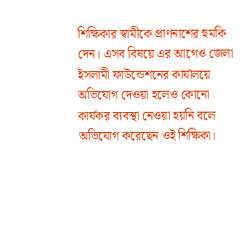শিক্ষিকার স্বামীকে প্রাণনাশের হুমকি দেন। এসব বিষয়ে এর আগেও জেলা ইসলামী ফাউন্ডেশনের কার্যালয়ে অভিযোগ দেওয়া হলেও কোনো কার্যকর ব্যবস্থা নেওয়া হয়নি বলে অভিযোগ করেছেন ওই শিক্ষিকা।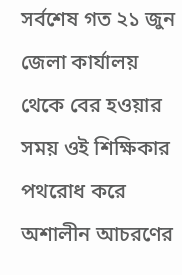সর্বশেষ গত ২১ জুন জেলা কার্যালয় থেকে বের হওয়ার সময় ওই শিক্ষিকার পথরোধ করে অশালীন আচরণের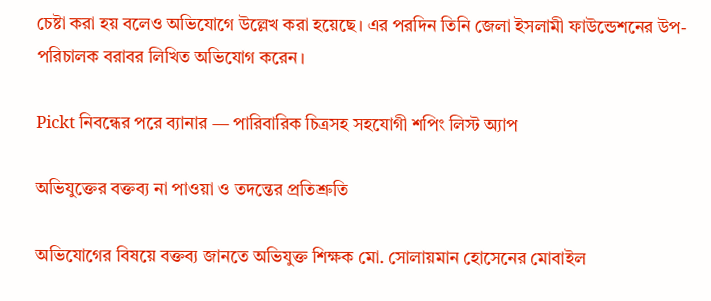চেষ্টা করা হয় বলেও অভিযোগে উল্লেখ করা হয়েছে। এর পরদিন তিনি জেলা ইসলামী ফাউন্ডেশনের উপ-পরিচালক বরাবর লিখিত অভিযোগ করেন।

Pickt নিবন্ধের পরে ব্যানার — পারিবারিক চিত্রসহ সহযোগী শপিং লিস্ট অ্যাপ

অভিযুক্তের বক্তব্য না পাওয়া ও তদন্তের প্রতিশ্রুতি

অভিযোগের বিষয়ে বক্তব্য জানতে অভিযুক্ত শিক্ষক মো. সোলায়মান হোসেনের মোবাইল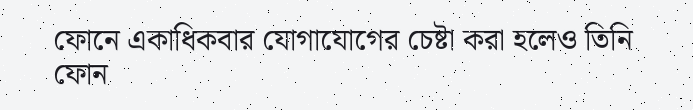ফোনে একাধিকবার যোগাযোগের চেষ্টা করা হলেও তিনি ফোন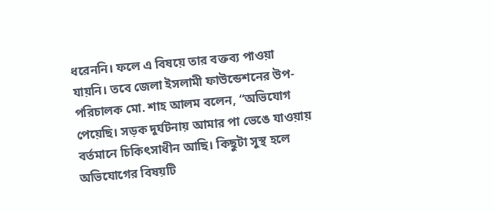ধরেননি। ফলে এ বিষয়ে তার বক্তব্য পাওয়া যায়নি। তবে জেলা ইসলামী ফাউন্ডেশনের উপ-পরিচালক মো. শাহ আলম বলেন, “অভিযোগ পেয়েছি। সড়ক দুর্ঘটনায় আমার পা ভেঙে যাওয়ায় বর্তমানে চিকিৎসাধীন আছি। কিছুটা সুস্থ হলে অভিযোগের বিষয়টি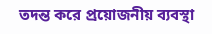তদন্ত করে প্রয়োজনীয় ব্যবস্থা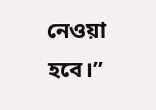নেওয়া হবে।”